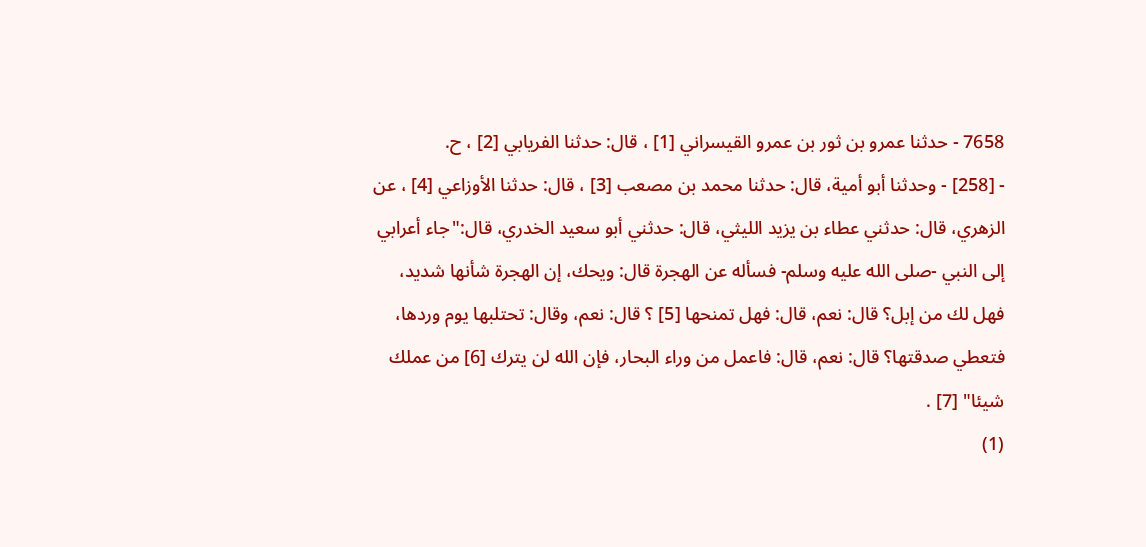7658 - حدثنا عمرو بن ثور بن عمرو القيسراني [1] ، قال: حدثنا الفريابي [2] ، ح.
- [258] - وحدثنا أبو أمية، قال: حدثنا محمد بن مصعب [3] ، قال: حدثنا الأوزاعي [4] ، عن الزهري، قال: حدثني عطاء بن يزيد الليثي، قال: حدثني أبو سعيد الخدري، قال:"جاء أعرابي إلى النبي -صلى الله عليه وسلم- فسأله عن الهجرة قال: ويحك، إن الهجرة شأنها شديد، فهل لك من إبل؟ قال: نعم، قال: فهل تمنحها [5] ؟ قال: نعم، وقال: تحتلبها يوم وردها، فتعطي صدقتها؟ قال: نعم، قال: فاعمل من وراء البحار، فإن الله لن يترك [6] من عملك شيئا" [7] .
(1)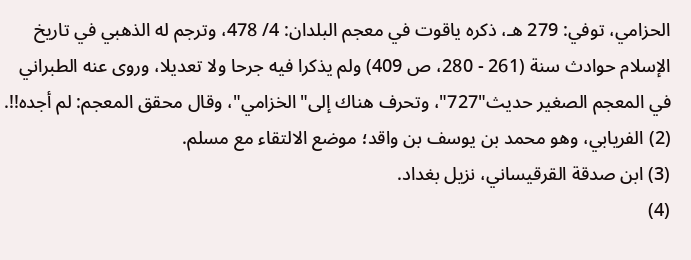الحزامي، توفي: 279 هـ، ذكره ياقوت في معجم البلدان: 4/ 478، وترجم له الذهبي في تاريخ الإسلام حوادث سنة (261 - 280، ص 409) ولم يذكرا فيه جرحا ولا تعديلا، وروى عنه الطبراني في المعجم الصغير حديث"727"، وتحرف هناك إلى"الخزامي"، وقال محقق المعجم: لم أجده!!.
(2) الفريابي، وهو محمد بن يوسف بن واقد؛ موضع الالتقاء مع مسلم.
(3) ابن صدقة القرقيساني، نزيل بغداد.
(4)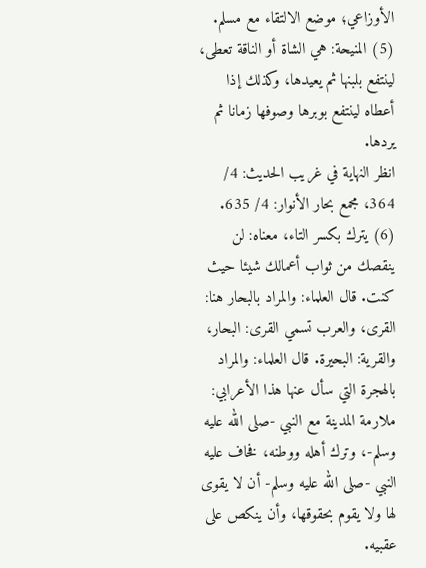الأوزاعي؛ موضع الالتقاء مع مسلم.
(5) المنيحة: هي الشاة أو الناقة تعطى، لينتفع بلبنها ثم يعيدها، وكذلك إذا أعطاه لينتفع بوبرها وصوفها زمانا ثم يردها.
انظر النهاية في غريب الحديث: 4/ 364، مجمع بحار الأنوار: 4/ 635.
(6) يترك بكسر التاء، معناه: لن ينقصك من ثواب أعمالك شيئا حيث كنت. قال العلماء: والمراد بالبحار هنا: القرى، والعرب تسمي القرى: البحار، والقرية: البحيرة. قال العلماء: والمراد بالهجرة التي سأل عنها هذا الأعرابي: ملارمة المدينة مع النبي -صلى الله عليه وسلم-، وترك أهله ووطنه، فخاف عليه النبي -صلى الله عليه وسلم- أن لا يقوى لها ولا يقوم بحقوقها، وأن ينكص على عقبيه.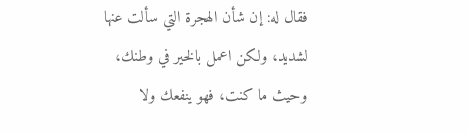فقال له: إن شأن الهجرة التي سألت عنها لشديد، ولكن اعمل بالخير في وطنك، وحيث ما كنت، فهو ينفعك ولا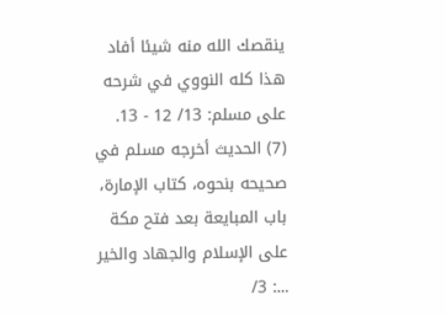ينقصك الله منه شيئا أفاد هذا كله النووي في شرحه على مسلم: 13/ 12 - 13.
(7) الحديث أخرجه مسلم في صحيحه بنحوه، كتاب الإمارة، باب المبايعة بعد فتح مكة على الإسلام والجهاد والخير ...: 3/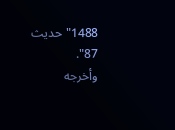1488"حديث 87".
وأخرجه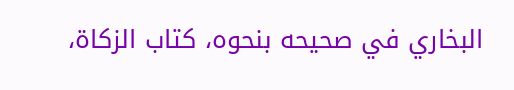البخاري في صحيحه بنحوه، كتاب الزكاة،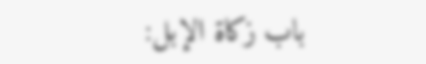باب زكاة الإبل: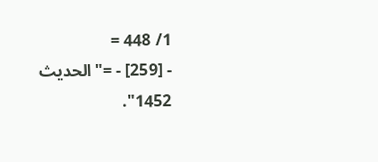1/ 448 =
- [259] - ="الحديث 1452".